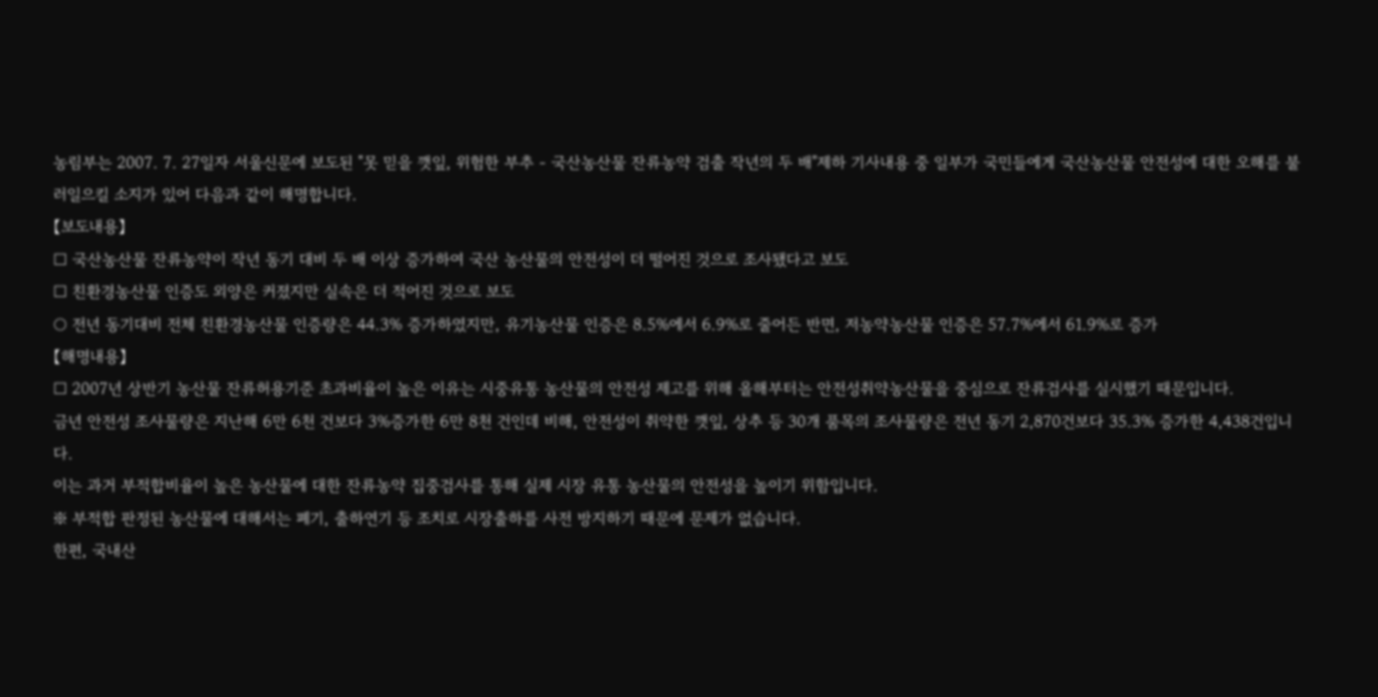농림부는 2007. 7. 27일자 서울신문에 보도된 "못 믿을 깻잎, 위험한 부추 - 국산농산물 잔류농약 검출 작년의 두 배"제하 기사내용 중 일부가 국민들에게 국산농산물 안전성에 대한 오해를 불러일으킬 소지가 있어 다음과 같이 해명합니다.
【보도내용】
□ 국산농산물 잔류농약이 작년 동기 대비 두 배 이상 증가하여 국산 농산물의 안전성이 더 떨어진 것으로 조사됐다고 보도
□ 친환경농산물 인증도 외양은 커졌지만 실속은 더 적어진 것으로 보도
○ 전년 동기대비 전체 친환경농산물 인증량은 44.3% 증가하였지만, 유기농산물 인증은 8.5%에서 6.9%로 줄어든 반면, 저농약농산물 인증은 57.7%에서 61.9%로 증가
【해명내용】
□ 2007년 상반기 농산물 잔류허용기준 초과비율이 높은 이유는 시중유통 농산물의 안전성 제고를 위해 올해부터는 안전성취약농산물을 중심으로 잔류검사를 실시했기 때문입니다.
금년 안전성 조사물량은 지난해 6만 6천 건보다 3%증가한 6만 8천 건인데 비해, 안전성이 취약한 깻잎, 상추 등 30개 품목의 조사물량은 전년 동기 2,870건보다 35.3% 증가한 4,438건입니다.
이는 과거 부적합비율이 높은 농산물에 대한 잔류농약 집중검사를 통해 실제 시장 유통 농산물의 안전성을 높이기 위함입니다.
※ 부적합 판정된 농산물에 대해서는 폐기, 출하연기 등 조치로 시장출하를 사전 방지하기 때문에 문제가 없습니다.
한편, 국내산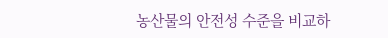농산물의 안전성 수준을 비교하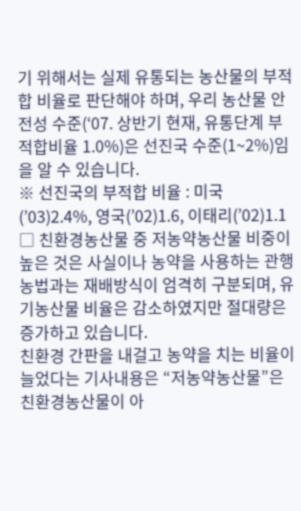기 위해서는 실제 유통되는 농산물의 부적합 비율로 판단해야 하며, 우리 농산물 안전성 수준(‘07. 상반기 현재, 유통단계 부적합비율 1.0%)은 선진국 수준(1~2%)임을 알 수 있습니다.
※ 선진국의 부적합 비율 : 미국(’03)2.4%, 영국(’02)1.6, 이태리(’02)1.1
□ 친환경농산물 중 저농약농산물 비중이 높은 것은 사실이나 농약을 사용하는 관행농법과는 재배방식이 엄격히 구분되며, 유기농산물 비율은 감소하였지만 절대량은 증가하고 있습니다.
친환경 간판을 내걸고 농약을 치는 비율이 늘었다는 기사내용은 “저농약농산물”은 친환경농산물이 아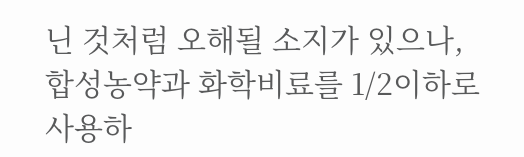닌 것처럼 오해될 소지가 있으나, 합성농약과 화학비료를 1/2이하로 사용하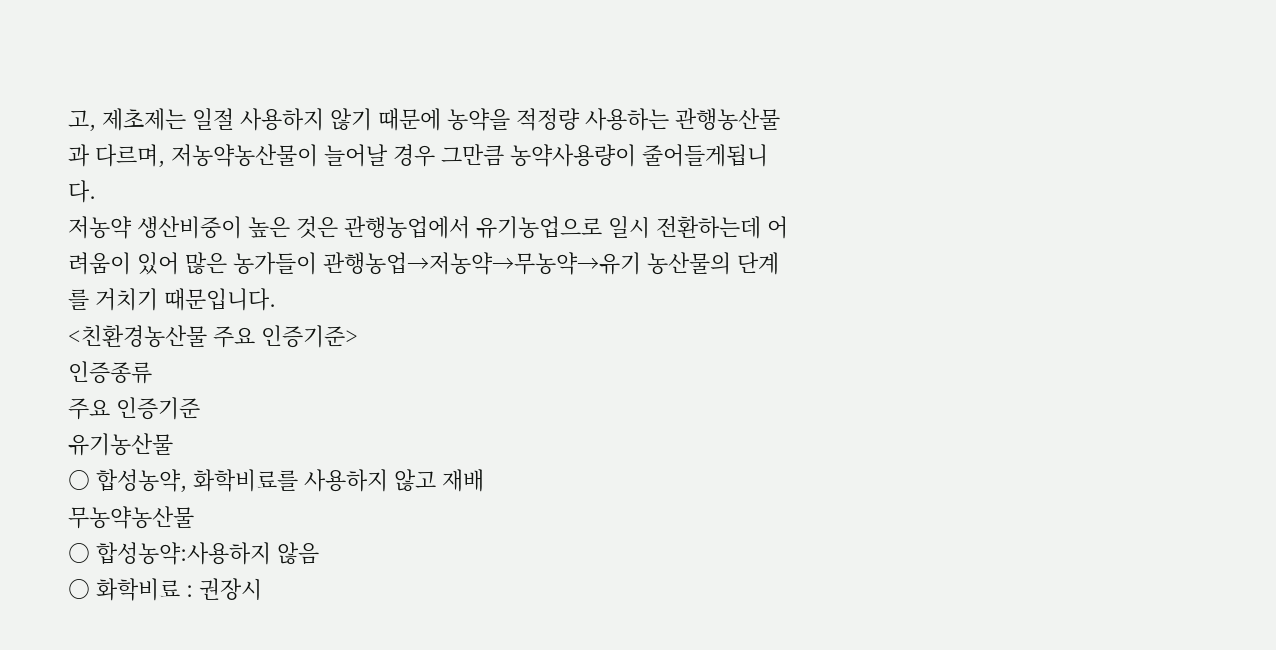고, 제초제는 일절 사용하지 않기 때문에 농약을 적정량 사용하는 관행농산물과 다르며, 저농약농산물이 늘어날 경우 그만큼 농약사용량이 줄어들게됩니다.
저농약 생산비중이 높은 것은 관행농업에서 유기농업으로 일시 전환하는데 어려움이 있어 많은 농가들이 관행농업→저농약→무농약→유기 농산물의 단계를 거치기 때문입니다.
<친환경농산물 주요 인증기준>
인증종류
주요 인증기준
유기농산물
○ 합성농약, 화학비료를 사용하지 않고 재배
무농약농산물
○ 합성농약:사용하지 않음
○ 화학비료 : 권장시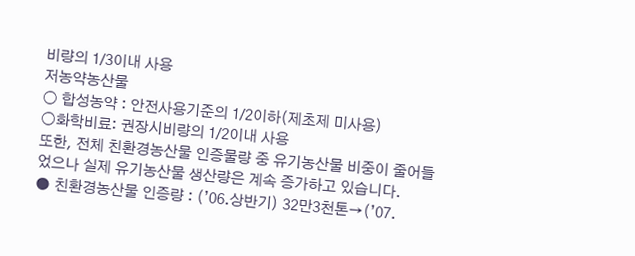비량의 1/3이내 사용
저농약농산물
○ 합성농약 : 안전사용기준의 1/2이하(제초제 미사용)
○화학비료: 권장시비량의 1/2이내 사용
또한, 전체 친환경농산물 인증물량 중 유기농산물 비중이 줄어들었으나 실제 유기농산물 생산량은 계속 증가하고 있습니다.
● 친환경농산물 인증량 : (’06.상반기) 32만3천톤→(’07.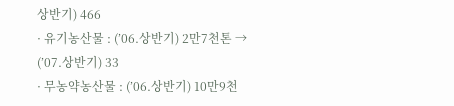상반기) 466
· 유기농산물 : (’06.상반기) 2만7천톤 → (’07.상반기) 33
· 무농약농산물 : (’06.상반기) 10만9천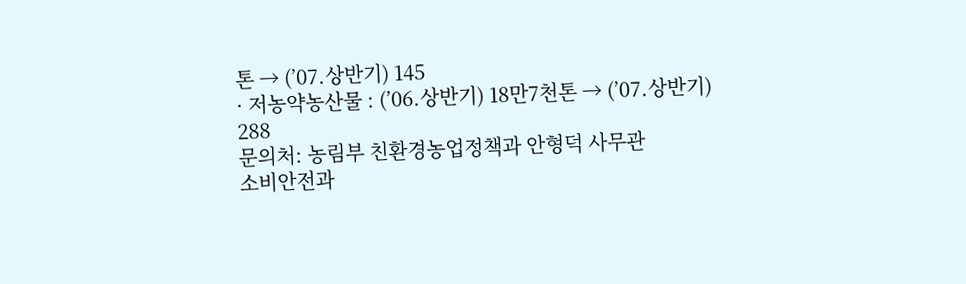톤 → (’07.상반기) 145
· 저농약농산물 : (’06.상반기) 18만7천톤 → (’07.상반기) 288
문의처: 농림부 친환경농업정책과 안형덕 사무관
소비안전과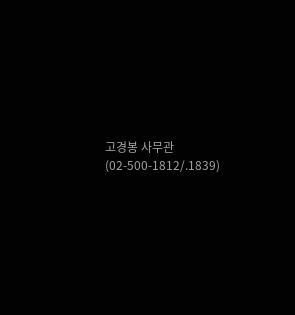고경봉 사무관
(02-500-1812/.1839)